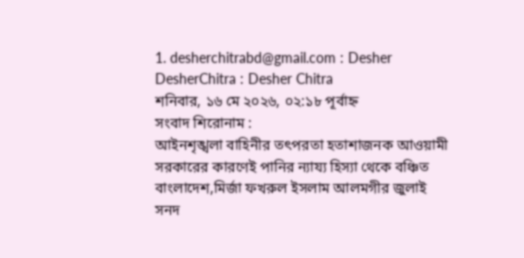1. desherchitrabd@gmail.com : Desher DesherChitra : Desher Chitra
শনিবার, ১৬ মে ২০২৬, ০২:১৮ পূর্বাহ্ন
সংবাদ শিরোনাম :
আইনশৃঙ্খলা বাহিনীর তৎপরতা হতাশাজনক আওয়ামী সরকারের কারণেই পানির ন্যায্য হিস্যা থেকে বঞ্চিত বাংলাদেশ,মির্জা ফখরুল ইসলাম আলমগীর জুলাই সনদ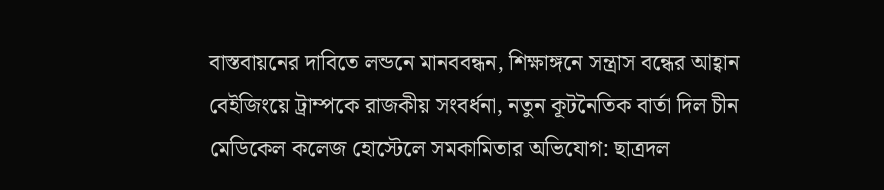বাস্তবায়নের দাবিতে লন্ডনে মানববন্ধন, শিক্ষাঙ্গনে সন্ত্রাস বন্ধের আহ্বান বেইজিংয়ে ট্রাম্পকে রাজকীয় সংবর্ধনা, নতুন কূটনৈতিক বার্তা দিল চীন মেডিকেল কলেজ হোস্টেলে সমকামিতার অভিযোগ: ছাত্রদল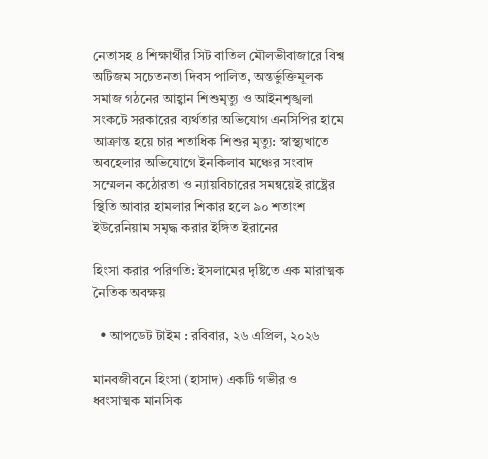নেতাসহ ৪ শিক্ষার্থীর সিট বাতিল মৌলভীবাজারে বিশ্ব অটিজম সচেতনতা দিবস পালিত, অন্তর্ভুক্তিমূলক সমাজ গঠনের আহ্বান শিশুমৃত্যু ও আইনশৃঙ্খলা সংকটে সরকারের ব্যর্থতার অভিযোগ এনসিপির হামে আক্রান্ত হয়ে চার শতাধিক শিশুর মৃত্যু: স্বাস্থ্যখাতে অবহেলার অভিযোগে ইনকিলাব মঞ্চের সংবাদ সম্মেলন কঠোরতা ও ন্যায়বিচারের সমন্বয়েই রাষ্ট্রের স্থিতি আবার হামলার শিকার হলে ৯০ শতাংশ ইউরেনিয়াম সমৃদ্ধ করার ইঙ্গিত ইরানের

হিংসা করার পরিণতি: ইসলামের দৃষ্টিতে এক মারাত্মক নৈতিক অবক্ষয়

  • আপডেট টাইম : রবিবার, ২৬ এপ্রিল, ২০২৬

মানবজীবনে হিংসা (হাসাদ) একটি গভীর ও ধ্বংসাত্মক মানসিক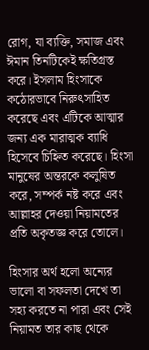রোগ, যা ব্যক্তি, সমাজ এবং ঈমান তিনটিকেই ক্ষতিগ্রস্ত করে। ইসলাম হিংসাকে কঠোরভাবে নিরুৎসাহিত করেছে এবং এটিকে আত্মার জন্য এক মারাত্মক ব্যাধি হিসেবে চিহ্নিত করেছে। হিংসা মানুষের অন্তরকে কলুষিত করে, সম্পর্ক নষ্ট করে এবং আল্লাহর দেওয়া নিয়ামতের প্রতি অকৃতজ্ঞ করে তোলে।

হিংসার অর্থ হলো অন্যের ভালো বা সফলতা দেখে তা সহ্য করতে না পারা এবং সেই নিয়ামত তার কাছ থেকে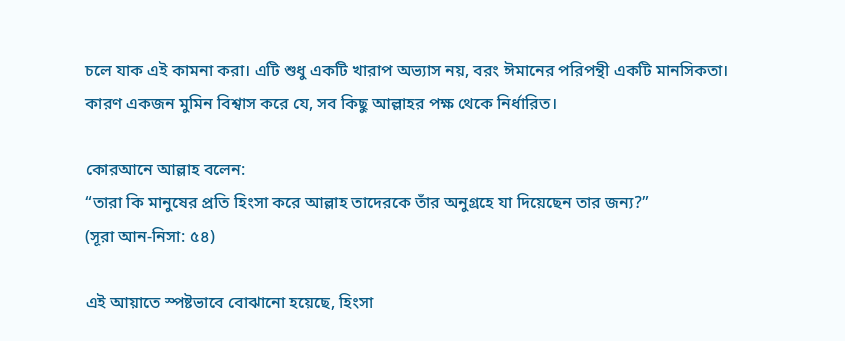চলে যাক এই কামনা করা। এটি শুধু একটি খারাপ অভ্যাস নয়, বরং ঈমানের পরিপন্থী একটি মানসিকতা। কারণ একজন মুমিন বিশ্বাস করে যে, সব কিছু আল্লাহর পক্ষ থেকে নির্ধারিত।

কোরআনে আল্লাহ বলেন:
“তারা কি মানুষের প্রতি হিংসা করে আল্লাহ তাদেরকে তাঁর অনুগ্রহে যা দিয়েছেন তার জন্য?”
(সূরা আন-নিসা: ৫৪)

এই আয়াতে স্পষ্টভাবে বোঝানো হয়েছে, হিংসা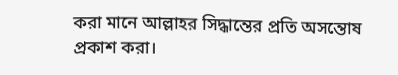করা মানে আল্লাহর সিদ্ধান্তের প্রতি অসন্তোষ প্রকাশ করা।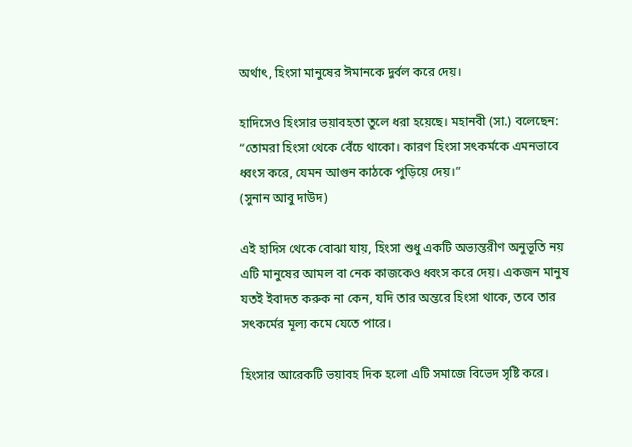অর্থাৎ, হিংসা মানুষের ঈমানকে দুর্বল করে দেয়।

হাদিসেও হিংসার ভয়াবহতা তুলে ধরা হয়েছে। মহানবী (সা.) বলেছেন:
“তোমরা হিংসা থেকে বেঁচে থাকো। কারণ হিংসা সৎকর্মকে এমনভাবে ধ্বংস করে, যেমন আগুন কাঠকে পুড়িয়ে দেয়।”
(সুনান আবু দাউদ)

এই হাদিস থেকে বোঝা যায়, হিংসা শুধু একটি অভ্যন্তরীণ অনুভূতি নয় এটি মানুষের আমল বা নেক কাজকেও ধ্বংস করে দেয়। একজন মানুষ যতই ইবাদত করুক না কেন, যদি তার অন্তরে হিংসা থাকে, তবে তার সৎকর্মের মূল্য কমে যেতে পারে।

হিংসার আরেকটি ভয়াবহ দিক হলো এটি সমাজে বিভেদ সৃষ্টি করে।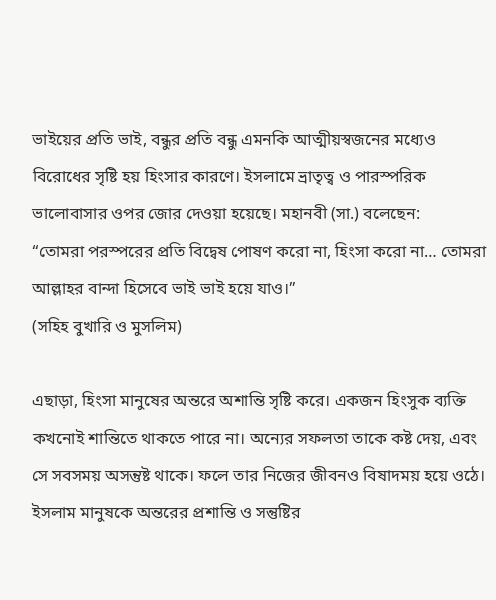ভাইয়ের প্রতি ভাই, বন্ধুর প্রতি বন্ধু এমনকি আত্মীয়স্বজনের মধ্যেও বিরোধের সৃষ্টি হয় হিংসার কারণে। ইসলামে ভ্রাতৃত্ব ও পারস্পরিক ভালোবাসার ওপর জোর দেওয়া হয়েছে। মহানবী (সা.) বলেছেন:
“তোমরা পরস্পরের প্রতি বিদ্বেষ পোষণ করো না, হিংসা করো না… তোমরা আল্লাহর বান্দা হিসেবে ভাই ভাই হয়ে যাও।”
(সহিহ বুখারি ও মুসলিম)

এছাড়া, হিংসা মানুষের অন্তরে অশান্তি সৃষ্টি করে। একজন হিংসুক ব্যক্তি কখনোই শান্তিতে থাকতে পারে না। অন্যের সফলতা তাকে কষ্ট দেয়, এবং সে সবসময় অসন্তুষ্ট থাকে। ফলে তার নিজের জীবনও বিষাদময় হয়ে ওঠে। ইসলাম মানুষকে অন্তরের প্রশান্তি ও সন্তুষ্টির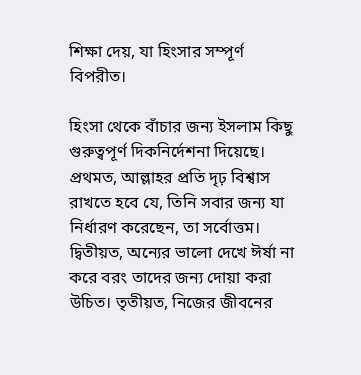শিক্ষা দেয়, যা হিংসার সম্পূর্ণ বিপরীত।

হিংসা থেকে বাঁচার জন্য ইসলাম কিছু গুরুত্বপূর্ণ দিকনির্দেশনা দিয়েছে। প্রথমত, আল্লাহর প্রতি দৃঢ় বিশ্বাস রাখতে হবে যে, তিনি সবার জন্য যা নির্ধারণ করেছেন, তা সর্বোত্তম। দ্বিতীয়ত, অন্যের ভালো দেখে ঈর্ষা না করে বরং তাদের জন্য দোয়া করা উচিত। তৃতীয়ত, নিজের জীবনের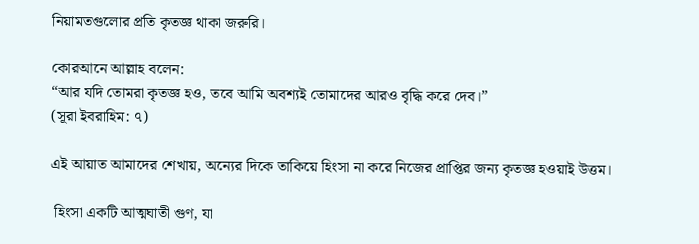নিয়ামতগুলোর প্রতি কৃতজ্ঞ থাকা জরুরি।

কোরআনে আল্লাহ বলেন:
“আর যদি তোমরা কৃতজ্ঞ হও, তবে আমি অবশ্যই তোমাদের আরও বৃদ্ধি করে দেব।”
(সূরা ইবরাহিম: ৭)

এই আয়াত আমাদের শেখায়, অন্যের দিকে তাকিয়ে হিংসা না করে নিজের প্রাপ্তির জন্য কৃতজ্ঞ হওয়াই উত্তম।

 হিংসা একটি আত্মঘাতী গুণ, যা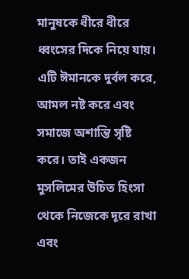মানুষকে ধীরে ধীরে ধ্বংসের দিকে নিয়ে যায়। এটি ঈমানকে দুর্বল করে, আমল নষ্ট করে এবং সমাজে অশান্তি সৃষ্টি করে। তাই একজন মুসলিমের উচিত হিংসা থেকে নিজেকে দূরে রাখা এবং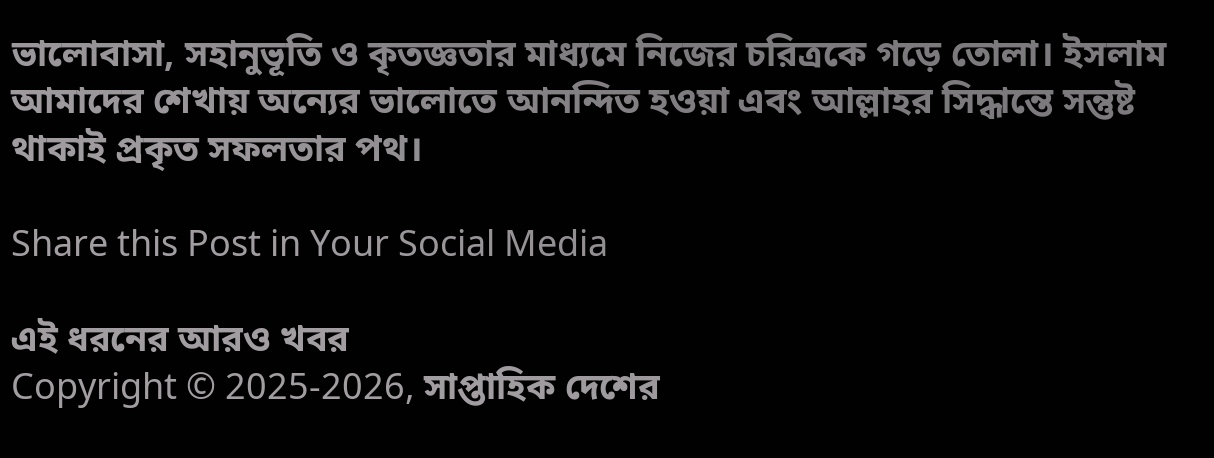ভালোবাসা, সহানুভূতি ও কৃতজ্ঞতার মাধ্যমে নিজের চরিত্রকে গড়ে তোলা। ইসলাম আমাদের শেখায় অন্যের ভালোতে আনন্দিত হওয়া এবং আল্লাহর সিদ্ধান্তে সন্তুষ্ট থাকাই প্রকৃত সফলতার পথ।

Share this Post in Your Social Media

এই ধরনের আরও খবর
Copyright © 2025-2026, সাপ্তাহিক দেশের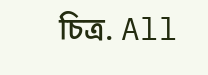চিত্র. All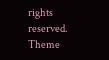rights reserved.
Theme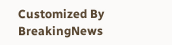Customized By BreakingNews